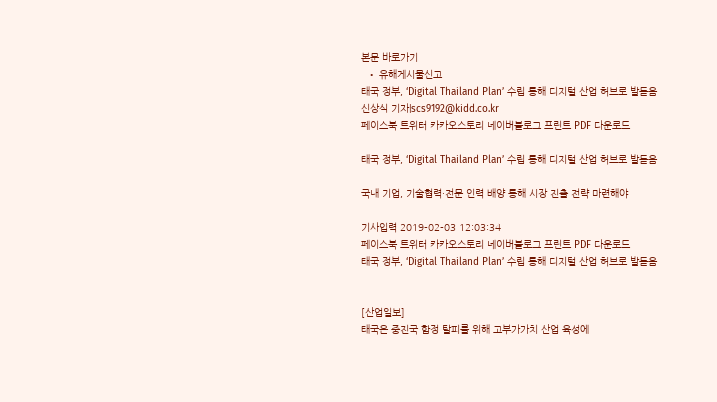본문 바로가기
  • 유해게시물신고
태국 정부, ‘Digital Thailand Plan’ 수립 통해 디지털 산업 허브로 발돋음
신상식 기자|scs9192@kidd.co.kr
페이스북 트위터 카카오스토리 네이버블로그 프린트 PDF 다운로드

태국 정부, ‘Digital Thailand Plan’ 수립 통해 디지털 산업 허브로 발돋음

국내 기업, 기술협력·전문 인력 배양 통해 시장 진출 전략 마련해야

기사입력 2019-02-03 12:03:34
페이스북 트위터 카카오스토리 네이버블로그 프린트 PDF 다운로드
태국 정부, ‘Digital Thailand Plan’ 수립 통해 디지털 산업 허브로 발돋음


[산업일보]
태국은 중진국 함정 탈피를 위해 고부가가치 산업 육성에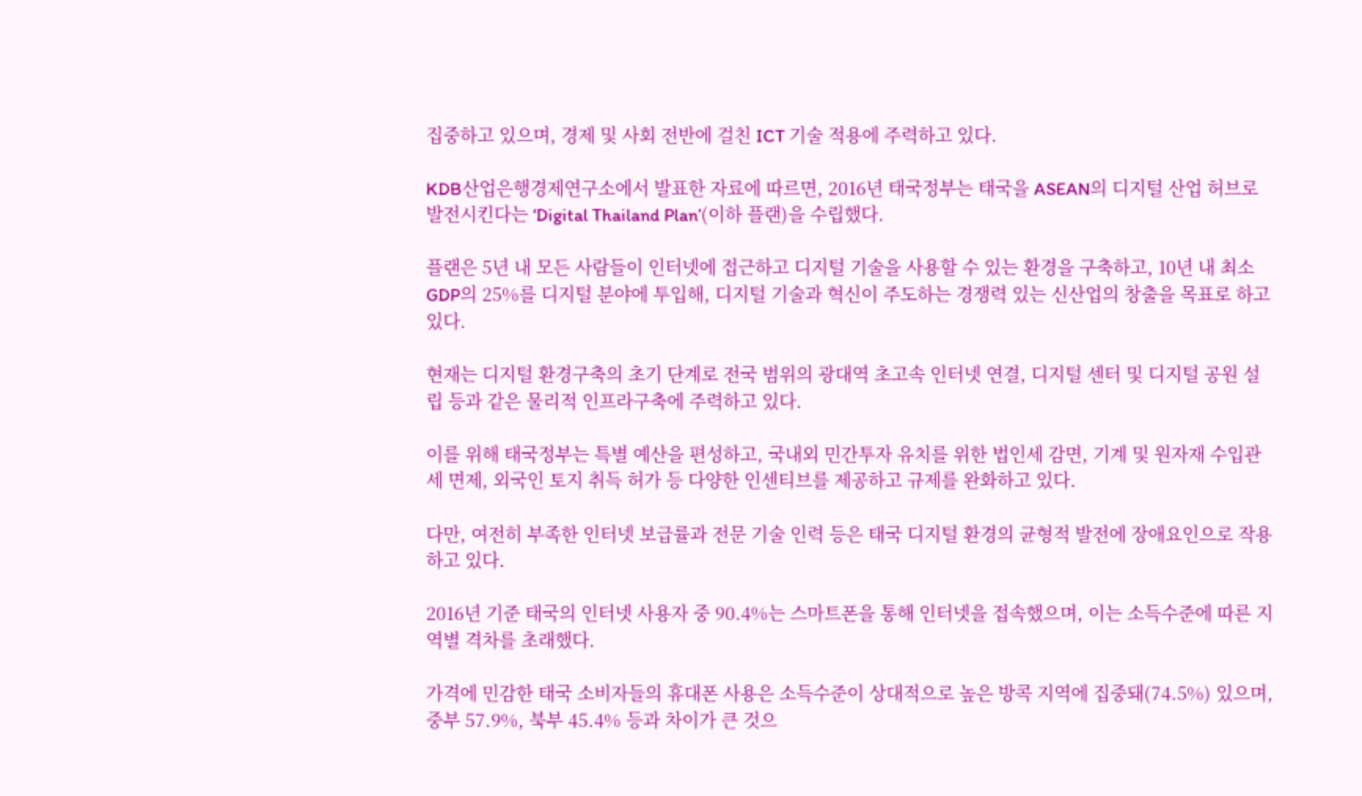집중하고 있으며, 경제 및 사회 전반에 걸친 ICT 기술 적용에 주력하고 있다.

KDB산업은행경제연구소에서 발표한 자료에 따르면, 2016년 태국정부는 태국을 ASEAN의 디지털 산업 허브로 발전시킨다는 ‘Digital Thailand Plan’(이하 플랜)을 수립했다.

플랜은 5년 내 모든 사람들이 인터넷에 접근하고 디지털 기술을 사용할 수 있는 환경을 구축하고, 10년 내 최소 GDP의 25%를 디지털 분야에 투입해, 디지털 기술과 혁신이 주도하는 경쟁력 있는 신산업의 창출을 목표로 하고 있다.

현재는 디지털 환경구축의 초기 단계로 전국 범위의 광대역 초고속 인터넷 연결, 디지털 센터 및 디지털 공원 설립 등과 같은 물리적 인프라구축에 주력하고 있다.

이를 위해 태국정부는 특별 예산을 편성하고, 국내외 민간투자 유치를 위한 법인세 감면, 기계 및 원자재 수입관세 면제, 외국인 토지 취득 허가 등 다양한 인센티브를 제공하고 규제를 완화하고 있다.

다만, 여전히 부족한 인터넷 보급률과 전문 기술 인력 등은 태국 디지털 환경의 균형적 발전에 장애요인으로 작용하고 있다.

2016년 기준 태국의 인터넷 사용자 중 90.4%는 스마트폰을 통해 인터넷을 접속했으며, 이는 소득수준에 따른 지역별 격차를 초래했다.

가격에 민감한 태국 소비자들의 휴대폰 사용은 소득수준이 상대적으로 높은 방콕 지역에 집중돼(74.5%) 있으며, 중부 57.9%, 북부 45.4% 등과 차이가 큰 것으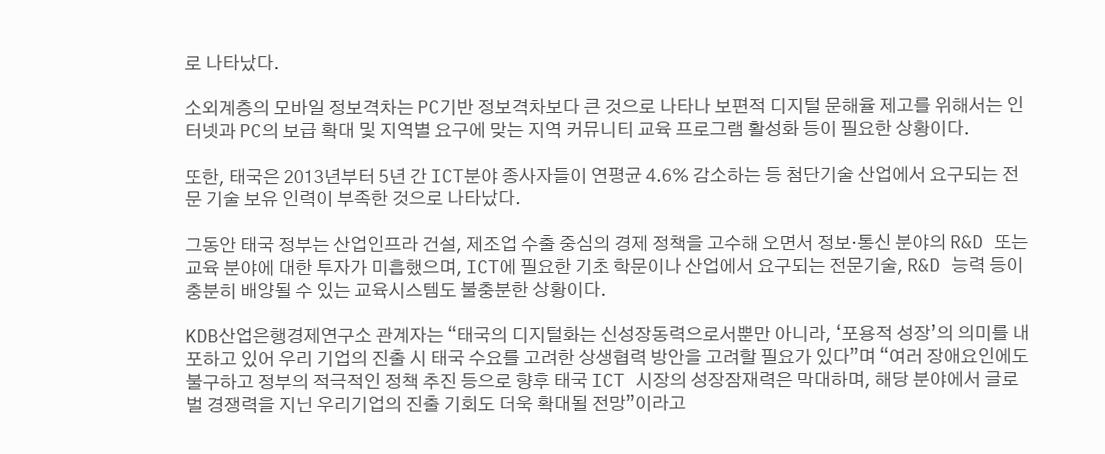로 나타났다.

소외계층의 모바일 정보격차는 PC기반 정보격차보다 큰 것으로 나타나 보편적 디지털 문해율 제고를 위해서는 인터넷과 PC의 보급 확대 및 지역별 요구에 맞는 지역 커뮤니티 교육 프로그램 활성화 등이 필요한 상황이다.

또한, 태국은 2013년부터 5년 간 ICT분야 종사자들이 연평균 4.6% 감소하는 등 첨단기술 산업에서 요구되는 전문 기술 보유 인력이 부족한 것으로 나타났다.

그동안 태국 정부는 산업인프라 건설, 제조업 수출 중심의 경제 정책을 고수해 오면서 정보·통신 분야의 R&D 또는 교육 분야에 대한 투자가 미흡했으며, ICT에 필요한 기초 학문이나 산업에서 요구되는 전문기술, R&D 능력 등이 충분히 배양될 수 있는 교육시스템도 불충분한 상황이다.

KDB산업은행경제연구소 관계자는 “태국의 디지털화는 신성장동력으로서뿐만 아니라, ‘포용적 성장’의 의미를 내포하고 있어 우리 기업의 진출 시 태국 수요를 고려한 상생협력 방안을 고려할 필요가 있다”며 “여러 장애요인에도 불구하고 정부의 적극적인 정책 추진 등으로 향후 태국 ICT 시장의 성장잠재력은 막대하며, 해당 분야에서 글로벌 경쟁력을 지닌 우리기업의 진출 기회도 더욱 확대될 전망”이라고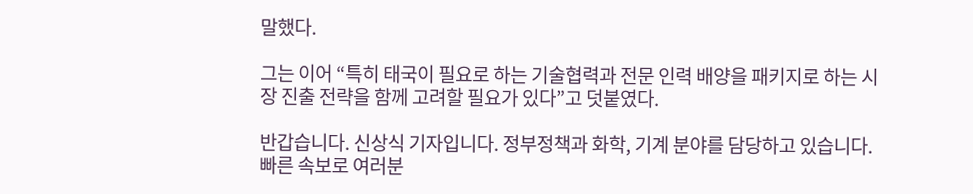말했다.

그는 이어 “특히 태국이 필요로 하는 기술협력과 전문 인력 배양을 패키지로 하는 시장 진출 전략을 함께 고려할 필요가 있다”고 덧붙였다.

반갑습니다. 신상식 기자입니다. 정부정책과 화학, 기계 분야를 담당하고 있습니다. 빠른 속보로 여러분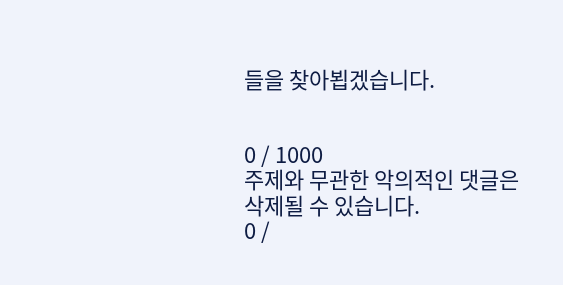들을 찾아뵙겠습니다.


0 / 1000
주제와 무관한 악의적인 댓글은 삭제될 수 있습니다.
0 /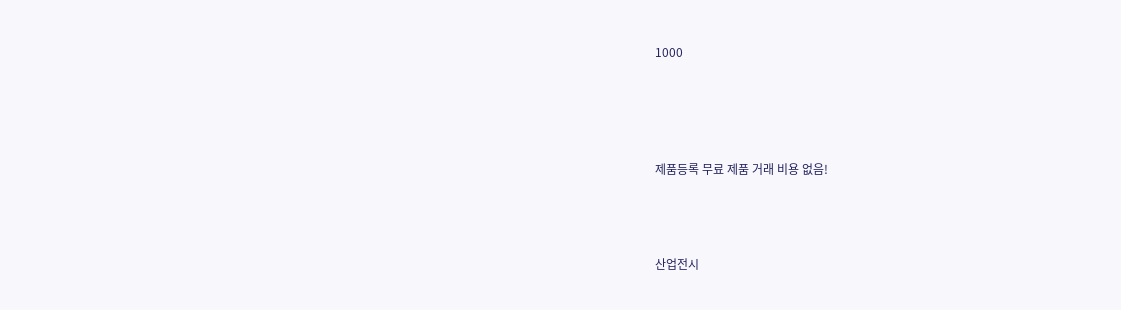1000




제품등록 무료 제품 거래 비용 없음!



산업전시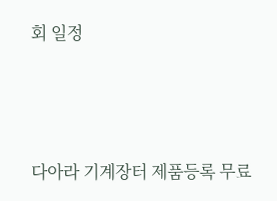회 일정




다아라 기계장터 제품등록 무료